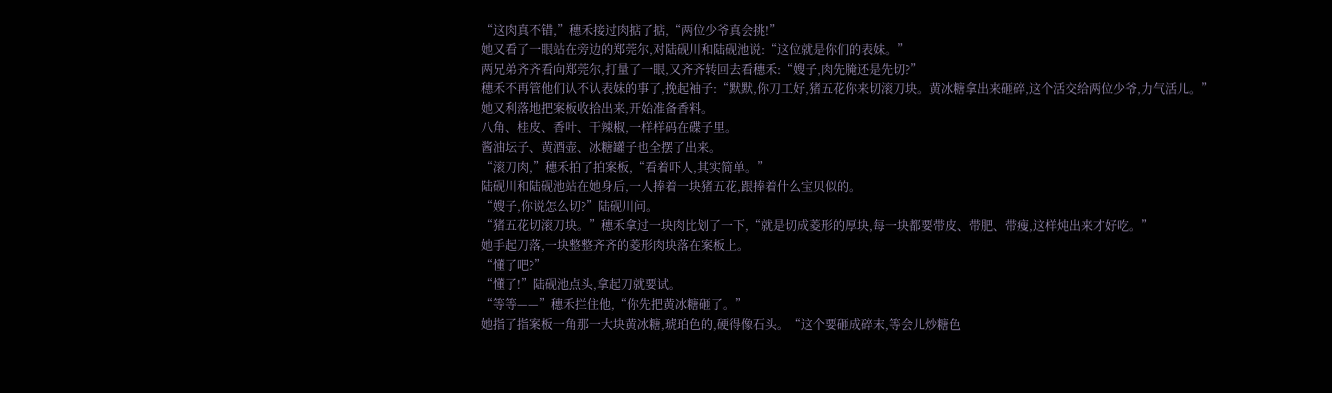“这肉真不错,”穗禾接过肉掂了掂,“两位少爷真会挑!”
她又看了一眼站在旁边的郑莞尔,对陆砚川和陆砚池说:“这位就是你们的表妹。”
两兄弟齐齐看向郑莞尔,打量了一眼,又齐齐转回去看穗禾:“嫂子,肉先腌还是先切?”
穗禾不再管他们认不认表妹的事了,挽起袖子:“默默,你刀工好,猪五花你来切滚刀块。黄冰糖拿出来砸碎,这个活交给两位少爷,力气活儿。”
她又利落地把案板收拾出来,开始准备香料。
八角、桂皮、香叶、干辣椒,一样样码在碟子里。
酱油坛子、黄酒壶、冰糖罐子也全摆了出来。
“滚刀肉,”穗禾拍了拍案板,“看着吓人,其实简单。”
陆砚川和陆砚池站在她身后,一人捧着一块猪五花,跟捧着什么宝贝似的。
“嫂子,你说怎么切?”陆砚川问。
“猪五花切滚刀块。”穗禾拿过一块肉比划了一下,“就是切成菱形的厚块,每一块都要带皮、带肥、带瘦,这样炖出来才好吃。”
她手起刀落,一块整整齐齐的菱形肉块落在案板上。
“懂了吧?”
“懂了!”陆砚池点头,拿起刀就要试。
“等等——”穗禾拦住他,“你先把黄冰糖砸了。”
她指了指案板一角那一大块黄冰糖,琥珀色的,硬得像石头。“这个要砸成碎末,等会儿炒糖色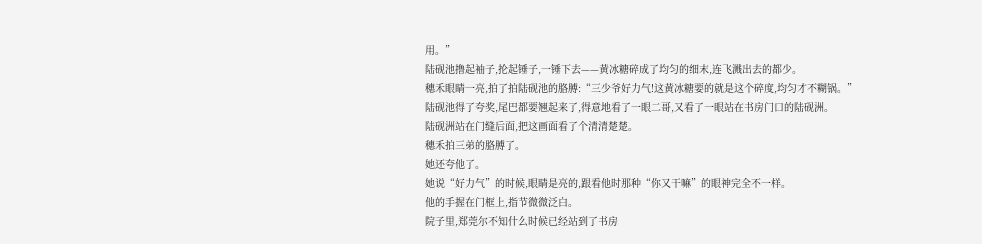用。”
陆砚池撸起袖子,抡起锤子,一锤下去——黄冰糖碎成了均匀的细末,连飞溅出去的都少。
穗禾眼睛一亮,拍了拍陆砚池的胳膊:“三少爷好力气!这黄冰糖要的就是这个碎度,均匀才不糊锅。”
陆砚池得了夸奖,尾巴都要翘起来了,得意地看了一眼二哥,又看了一眼站在书房门口的陆砚洲。
陆砚洲站在门缝后面,把这画面看了个清清楚楚。
穗禾拍三弟的胳膊了。
她还夸他了。
她说“好力气”的时候,眼睛是亮的,跟看他时那种“你又干嘛”的眼神完全不一样。
他的手握在门框上,指节微微泛白。
院子里,郑莞尔不知什么时候已经站到了书房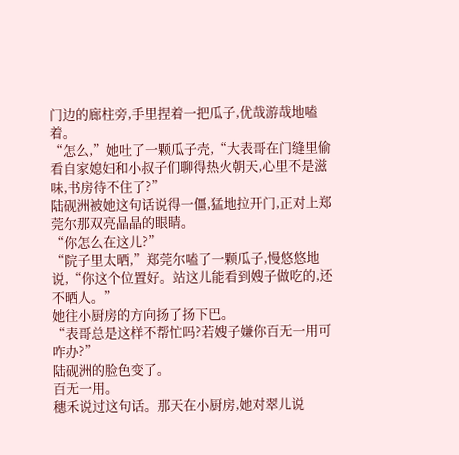门边的廊柱旁,手里捏着一把瓜子,优哉游哉地嗑着。
“怎么,”她吐了一颗瓜子壳,“大表哥在门缝里偷看自家媳妇和小叔子们聊得热火朝天,心里不是滋味,书房待不住了?”
陆砚洲被她这句话说得一僵,猛地拉开门,正对上郑莞尔那双亮晶晶的眼睛。
“你怎么在这儿?”
“院子里太晒,”郑莞尔嗑了一颗瓜子,慢悠悠地说,“你这个位置好。站这儿能看到嫂子做吃的,还不晒人。”
她往小厨房的方向扬了扬下巴。
“表哥总是这样不帮忙吗?若嫂子嫌你百无一用可咋办?”
陆砚洲的脸色变了。
百无一用。
穗禾说过这句话。那天在小厨房,她对翠儿说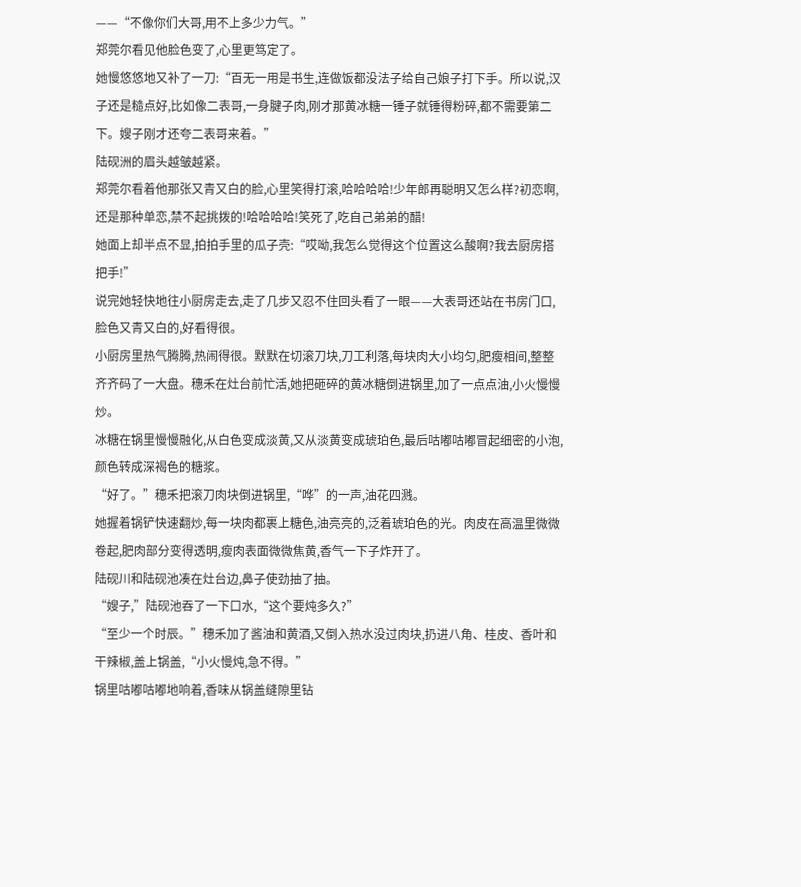——“不像你们大哥,用不上多少力气。”
郑莞尔看见他脸色变了,心里更笃定了。
她慢悠悠地又补了一刀:“百无一用是书生,连做饭都没法子给自己娘子打下手。所以说,汉子还是糙点好,比如像二表哥,一身腱子肉,刚才那黄冰糖一锤子就锤得粉碎,都不需要第二下。嫂子刚才还夸二表哥来着。”
陆砚洲的眉头越皱越紧。
郑莞尔看着他那张又青又白的脸,心里笑得打滚,哈哈哈哈!少年郎再聪明又怎么样?初恋啊,还是那种单恋,禁不起挑拨的!哈哈哈哈!笑死了,吃自己弟弟的醋!
她面上却半点不显,拍拍手里的瓜子壳:“哎呦,我怎么觉得这个位置这么酸啊?我去厨房搭把手!”
说完她轻快地往小厨房走去,走了几步又忍不住回头看了一眼——大表哥还站在书房门口,脸色又青又白的,好看得很。
小厨房里热气腾腾,热闹得很。默默在切滚刀块,刀工利落,每块肉大小均匀,肥瘦相间,整整齐齐码了一大盘。穗禾在灶台前忙活,她把砸碎的黄冰糖倒进锅里,加了一点点油,小火慢慢炒。
冰糖在锅里慢慢融化,从白色变成淡黄,又从淡黄变成琥珀色,最后咕嘟咕嘟冒起细密的小泡,颜色转成深褐色的糖浆。
“好了。”穗禾把滚刀肉块倒进锅里,“哗”的一声,油花四溅。
她握着锅铲快速翻炒,每一块肉都裹上糖色,油亮亮的,泛着琥珀色的光。肉皮在高温里微微卷起,肥肉部分变得透明,瘦肉表面微微焦黄,香气一下子炸开了。
陆砚川和陆砚池凑在灶台边,鼻子使劲抽了抽。
“嫂子,”陆砚池吞了一下口水,“这个要炖多久?”
“至少一个时辰。”穗禾加了酱油和黄酒,又倒入热水没过肉块,扔进八角、桂皮、香叶和干辣椒,盖上锅盖,“小火慢炖,急不得。”
锅里咕嘟咕嘟地响着,香味从锅盖缝隙里钻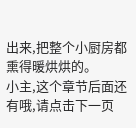出来,把整个小厨房都熏得暖烘烘的。
小主,这个章节后面还有哦,请点击下一页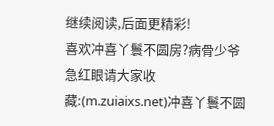继续阅读,后面更精彩!
喜欢冲喜丫鬟不圆房?病骨少爷急红眼请大家收藏:(m.zuiaixs.net)冲喜丫鬟不圆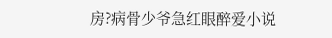房?病骨少爷急红眼醉爱小说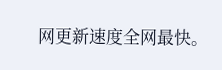网更新速度全网最快。